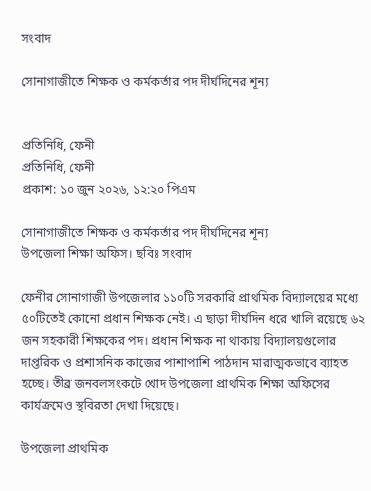সংবাদ

সোনাগাজীতে শিক্ষক ও কর্মকর্তার পদ দীর্ঘদিনের শূন্য


প্রতিনিধি, ফেনী
প্রতিনিধি, ফেনী
প্রকাশ: ১০ জুন ২০২৬, ১২:২০ পিএম

সোনাগাজীতে শিক্ষক ও কর্মকর্তার পদ দীর্ঘদিনের শূন্য
উপজেলা শিক্ষা অফিস। ছবিঃ সংবাদ

ফেনীর সোনাগাজী উপজেলার ১১০টি সরকারি প্রাথমিক বিদ্যালয়ের মধ্যে ৫০টিতেই কোনো প্রধান শিক্ষক নেই। এ ছাড়া দীর্ঘদিন ধরে খালি রয়েছে ৬২ জন সহকারী শিক্ষকের পদ। প্রধান শিক্ষক না থাকায় বিদ্যালয়গুলোর দাপ্তরিক ও প্রশাসনিক কাজের পাশাপাশি পাঠদান মারাত্মকভাবে ব্যাহত হচ্ছে। তীব্র জনবলসংকটে খোদ উপজেলা প্রাথমিক শিক্ষা অফিসের কার্যক্রমেও স্থবিরতা দেখা দিয়েছে।

উপজেলা প্রাথমিক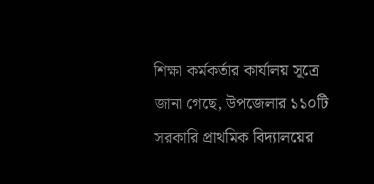শিক্ষা কর্মকর্তার কার্যালয় সূত্রে জানা গেছে, উপজেলার ১১০টি সরকারি প্রাথমিক বিদ্যালয়ের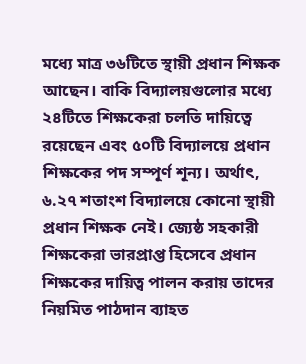মধ্যে মাত্র ৩৬টিতে স্থায়ী প্রধান শিক্ষক আছেন। বাকি বিদ্যালয়গুলোর মধ্যে ২৪টিতে শিক্ষকেরা চলতি দায়িত্বে রয়েছেন এবং ৫০টি বিদ্যালয়ে প্রধান শিক্ষকের পদ সম্পূর্ণ শূন্য। অর্থাৎ, ৬.২৭ শতাংশ বিদ্যালয়ে কোনো স্থায়ী প্রধান শিক্ষক নেই। জ্যেষ্ঠ সহকারী শিক্ষকেরা ভারপ্রাপ্ত হিসেবে প্রধান শিক্ষকের দায়িত্ব পালন করায় তাদের নিয়মিত পাঠদান ব্যাহত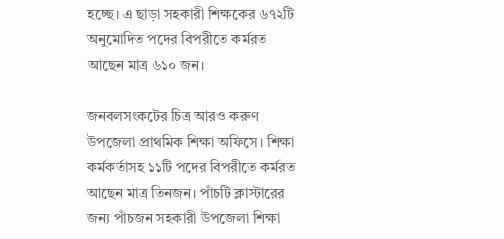হচ্ছে। এ ছাড়া সহকারী শিক্ষকের ৬৭২টি অনুমোদিত পদের বিপরীতে কর্মরত আছেন মাত্র ৬১০ জন।

জনবলসংকটের চিত্র আরও করুণ উপজেলা প্রাথমিক শিক্ষা অফিসে। শিক্ষা কর্মকর্তাসহ ১১টি পদের বিপরীতে কর্মরত আছেন মাত্র তিনজন। পাঁচটি ক্লাস্টারের জন্য পাঁচজন সহকারী উপজেলা শিক্ষা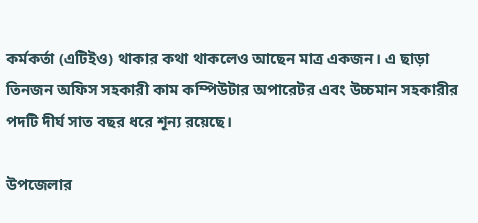কর্মকর্তা (এটিইও) থাকার কথা থাকলেও আছেন মাত্র একজন। এ ছাড়া তিনজন অফিস সহকারী কাম কম্পিউটার অপারেটর এবং উচ্চমান সহকারীর পদটি দীর্ঘ সাত বছর ধরে শূন্য রয়েছে।

উপজেলার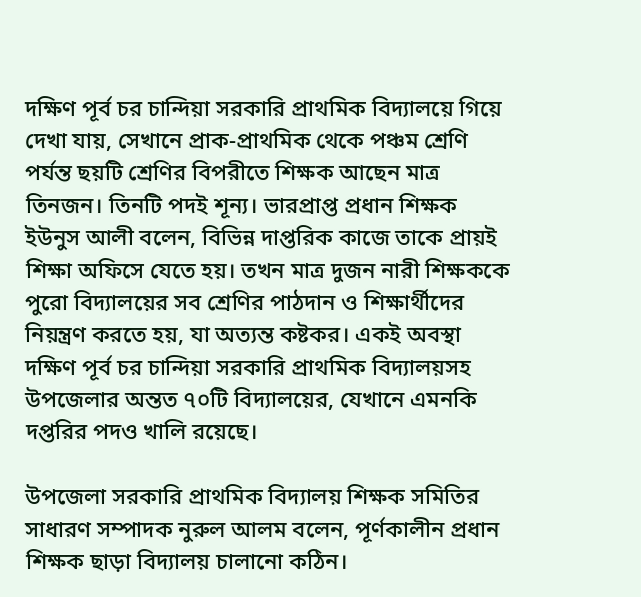দক্ষিণ পূর্ব চর চান্দিয়া সরকারি প্রাথমিক বিদ্যালয়ে গিয়ে দেখা যায়, সেখানে প্রাক-প্রাথমিক থেকে পঞ্চম শ্রেণি পর্যন্ত ছয়টি শ্রেণির বিপরীতে শিক্ষক আছেন মাত্র তিনজন। তিনটি পদই শূন্য। ভারপ্রাপ্ত প্রধান শিক্ষক ইউনুস আলী বলেন, বিভিন্ন দাপ্তরিক কাজে তাকে প্রায়ই শিক্ষা অফিসে যেতে হয়। তখন মাত্র দুজন নারী শিক্ষককে পুরো বিদ্যালয়ের সব শ্রেণির পাঠদান ও শিক্ষার্থীদের নিয়ন্ত্রণ করতে হয়, যা অত্যন্ত কষ্টকর। একই অবস্থা দক্ষিণ পূর্ব চর চান্দিয়া সরকারি প্রাথমিক বিদ্যালয়সহ উপজেলার অন্তত ৭০টি বিদ্যালয়ের, যেখানে এমনকি দপ্তরির পদও খালি রয়েছে।

উপজেলা সরকারি প্রাথমিক বিদ্যালয় শিক্ষক সমিতির সাধারণ সম্পাদক নুরুল আলম বলেন, পূর্ণকালীন প্রধান শিক্ষক ছাড়া বিদ্যালয় চালানো কঠিন।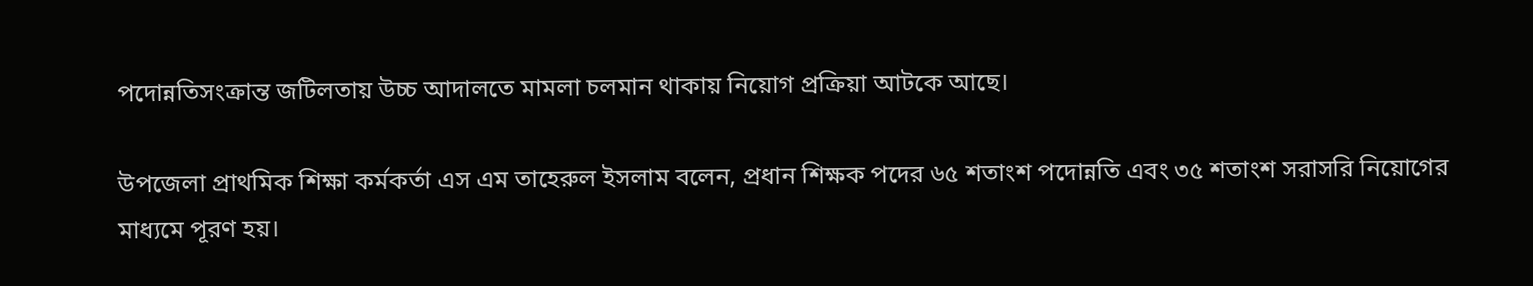পদোন্নতিসংক্রান্ত জটিলতায় উচ্চ আদালতে মামলা চলমান থাকায় নিয়োগ প্রক্রিয়া আটকে আছে।

উপজেলা প্রাথমিক শিক্ষা কর্মকর্তা এস এম তাহেরুল ইসলাম বলেন, প্রধান শিক্ষক পদের ৬৫ শতাংশ পদোন্নতি এবং ৩৫ শতাংশ সরাসরি নিয়োগের মাধ্যমে পূরণ হয়।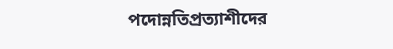পদোন্নতিপ্রত্যাশীদের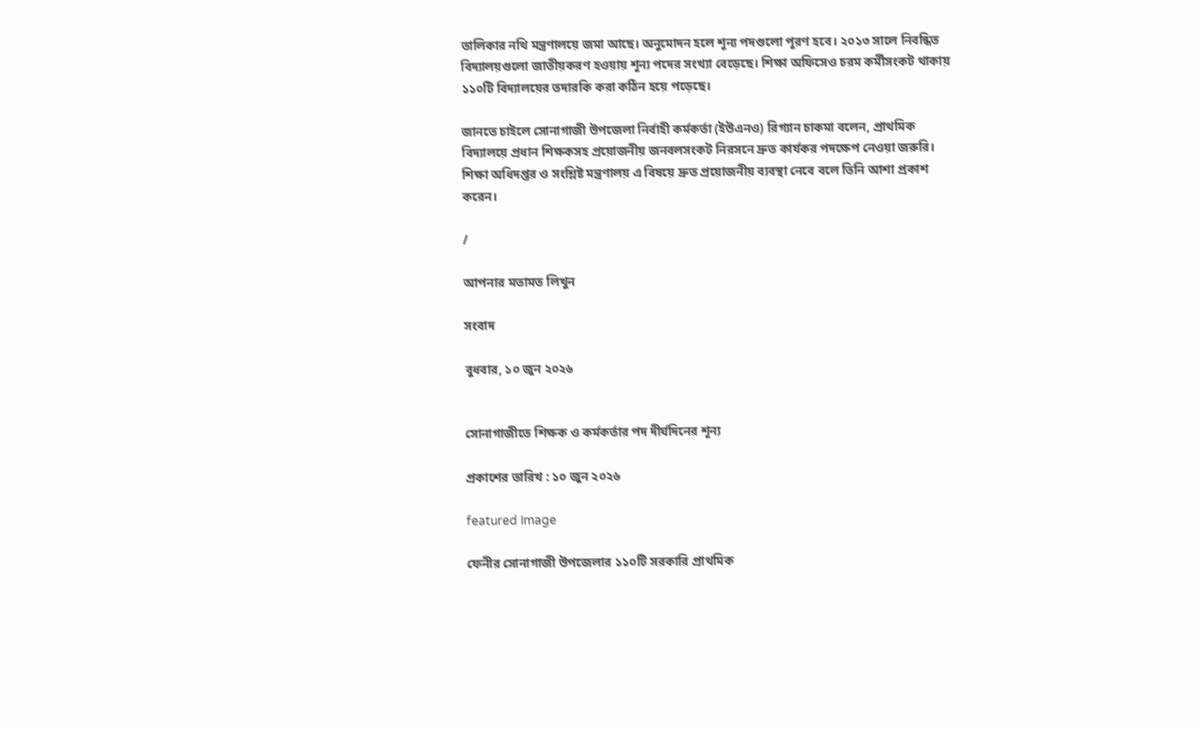তালিকার নথি মন্ত্রণালয়ে জমা আছে। অনুমোদন হলে শূন্য পদগুলো পূরণ হবে। ২০১৩ সালে নিবন্ধিত বিদ্যালয়গুলো জাতীয়করণ হওয়ায় শূন্য পদের সংখ্যা বেড়েছে। শিক্ষা অফিসেও চরম কর্মীসংকট থাকায় ১১০টি বিদ্যালয়ের তদারকি করা কঠিন হয়ে পড়েছে।

জানতে চাইলে সোনাগাজী উপজেলা নির্বাহী কর্মকর্তা (ইউএনও) রিগ্যান চাকমা বলেন, প্রাথমিক বিদ্যালয়ে প্রধান শিক্ষকসহ প্রয়োজনীয় জনবলসংকট নিরসনে দ্রুত কার্যকর পদক্ষেপ নেওয়া জরুরি। শিক্ষা অধিদপ্তর ও সংশ্লিষ্ট মন্ত্রণালয় এ বিষয়ে দ্রুত প্রয়োজনীয় ব্যবস্থা নেবে বলে তিনি আশা প্রকাশ করেন।

/

আপনার মতামত লিখুন

সংবাদ

বুধবার, ১০ জুন ২০২৬


সোনাগাজীতে শিক্ষক ও কর্মকর্তার পদ দীর্ঘদিনের শূন্য

প্রকাশের তারিখ : ১০ জুন ২০২৬

featured Image

ফেনীর সোনাগাজী উপজেলার ১১০টি সরকারি প্রাথমিক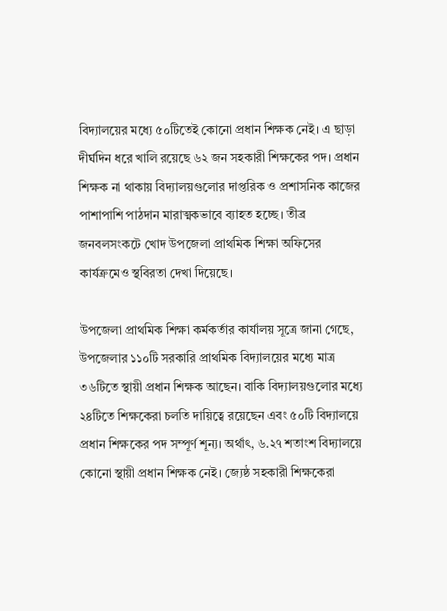বিদ্যালয়ের মধ্যে ৫০টিতেই কোনো প্রধান শিক্ষক নেই। এ ছাড়া দীর্ঘদিন ধরে খালি রয়েছে ৬২ জন সহকারী শিক্ষকের পদ। প্রধান শিক্ষক না থাকায় বিদ্যালয়গুলোর দাপ্তরিক ও প্রশাসনিক কাজের পাশাপাশি পাঠদান মারাত্মকভাবে ব্যাহত হচ্ছে। তীব্র জনবলসংকটে খোদ উপজেলা প্রাথমিক শিক্ষা অফিসের কার্যক্রমেও স্থবিরতা দেখা দিয়েছে।

উপজেলা প্রাথমিক শিক্ষা কর্মকর্তার কার্যালয় সূত্রে জানা গেছে, উপজেলার ১১০টি সরকারি প্রাথমিক বিদ্যালয়ের মধ্যে মাত্র ৩৬টিতে স্থায়ী প্রধান শিক্ষক আছেন। বাকি বিদ্যালয়গুলোর মধ্যে ২৪টিতে শিক্ষকেরা চলতি দায়িত্বে রয়েছেন এবং ৫০টি বিদ্যালয়ে প্রধান শিক্ষকের পদ সম্পূর্ণ শূন্য। অর্থাৎ, ৬.২৭ শতাংশ বিদ্যালয়ে কোনো স্থায়ী প্রধান শিক্ষক নেই। জ্যেষ্ঠ সহকারী শিক্ষকেরা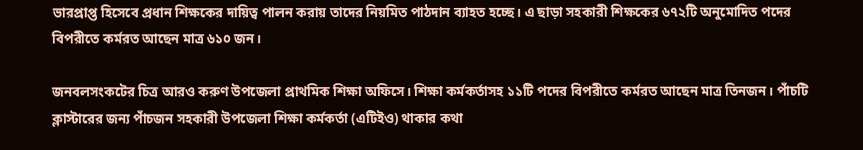ভারপ্রাপ্ত হিসেবে প্রধান শিক্ষকের দায়িত্ব পালন করায় তাদের নিয়মিত পাঠদান ব্যাহত হচ্ছে। এ ছাড়া সহকারী শিক্ষকের ৬৭২টি অনুমোদিত পদের বিপরীতে কর্মরত আছেন মাত্র ৬১০ জন।

জনবলসংকটের চিত্র আরও করুণ উপজেলা প্রাথমিক শিক্ষা অফিসে। শিক্ষা কর্মকর্তাসহ ১১টি পদের বিপরীতে কর্মরত আছেন মাত্র তিনজন। পাঁচটি ক্লাস্টারের জন্য পাঁচজন সহকারী উপজেলা শিক্ষা কর্মকর্তা (এটিইও) থাকার কথা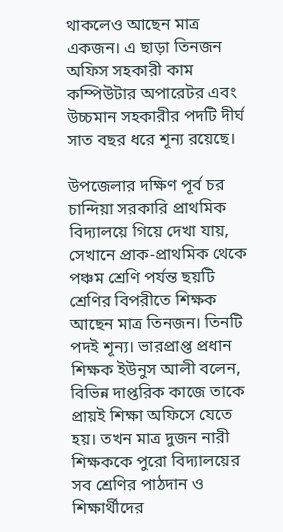থাকলেও আছেন মাত্র একজন। এ ছাড়া তিনজন অফিস সহকারী কাম কম্পিউটার অপারেটর এবং উচ্চমান সহকারীর পদটি দীর্ঘ সাত বছর ধরে শূন্য রয়েছে।

উপজেলার দক্ষিণ পূর্ব চর চান্দিয়া সরকারি প্রাথমিক বিদ্যালয়ে গিয়ে দেখা যায়, সেখানে প্রাক-প্রাথমিক থেকে পঞ্চম শ্রেণি পর্যন্ত ছয়টি শ্রেণির বিপরীতে শিক্ষক আছেন মাত্র তিনজন। তিনটি পদই শূন্য। ভারপ্রাপ্ত প্রধান শিক্ষক ইউনুস আলী বলেন, বিভিন্ন দাপ্তরিক কাজে তাকে প্রায়ই শিক্ষা অফিসে যেতে হয়। তখন মাত্র দুজন নারী শিক্ষককে পুরো বিদ্যালয়ের সব শ্রেণির পাঠদান ও শিক্ষার্থীদের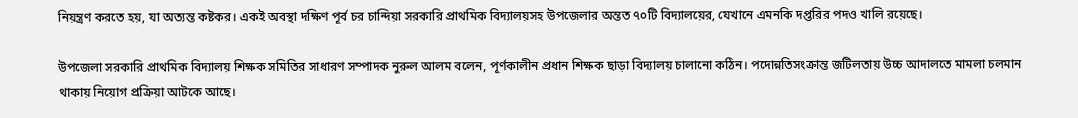নিয়ন্ত্রণ করতে হয়, যা অত্যন্ত কষ্টকর। একই অবস্থা দক্ষিণ পূর্ব চর চান্দিয়া সরকারি প্রাথমিক বিদ্যালয়সহ উপজেলার অন্তত ৭০টি বিদ্যালয়ের, যেখানে এমনকি দপ্তরির পদও খালি রয়েছে।

উপজেলা সরকারি প্রাথমিক বিদ্যালয় শিক্ষক সমিতির সাধারণ সম্পাদক নুরুল আলম বলেন, পূর্ণকালীন প্রধান শিক্ষক ছাড়া বিদ্যালয় চালানো কঠিন। পদোন্নতিসংক্রান্ত জটিলতায় উচ্চ আদালতে মামলা চলমান থাকায় নিয়োগ প্রক্রিয়া আটকে আছে।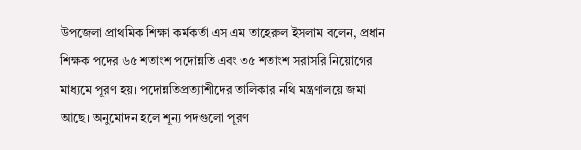উপজেলা প্রাথমিক শিক্ষা কর্মকর্তা এস এম তাহেরুল ইসলাম বলেন, প্রধান শিক্ষক পদের ৬৫ শতাংশ পদোন্নতি এবং ৩৫ শতাংশ সরাসরি নিয়োগের মাধ্যমে পূরণ হয়। পদোন্নতিপ্রত্যাশীদের তালিকার নথি মন্ত্রণালয়ে জমা আছে। অনুমোদন হলে শূন্য পদগুলো পূরণ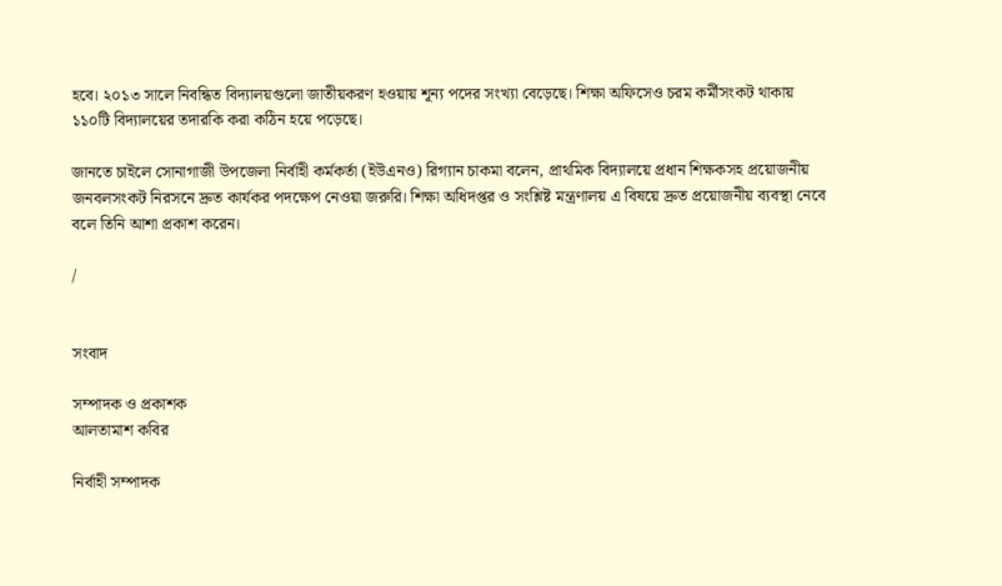হবে। ২০১৩ সালে নিবন্ধিত বিদ্যালয়গুলো জাতীয়করণ হওয়ায় শূন্য পদের সংখ্যা বেড়েছে। শিক্ষা অফিসেও চরম কর্মীসংকট থাকায় ১১০টি বিদ্যালয়ের তদারকি করা কঠিন হয়ে পড়েছে।

জানতে চাইলে সোনাগাজী উপজেলা নির্বাহী কর্মকর্তা (ইউএনও) রিগ্যান চাকমা বলেন, প্রাথমিক বিদ্যালয়ে প্রধান শিক্ষকসহ প্রয়োজনীয় জনবলসংকট নিরসনে দ্রুত কার্যকর পদক্ষেপ নেওয়া জরুরি। শিক্ষা অধিদপ্তর ও সংশ্লিষ্ট মন্ত্রণালয় এ বিষয়ে দ্রুত প্রয়োজনীয় ব্যবস্থা নেবে বলে তিনি আশা প্রকাশ করেন।

/


সংবাদ

সম্পাদক ও প্রকাশক
আলতামাশ কবির

নির্বাহী সম্পাদক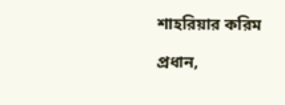শাহরিয়ার করিম

প্রধান,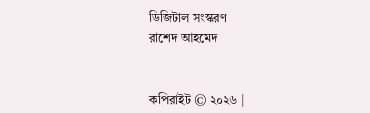ডিজিটাল সংস্করণ
রাশেদ আহমেদ


কপিরাইট © ২০২৬ |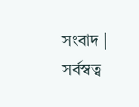সংবাদ | সর্বস্বত্ব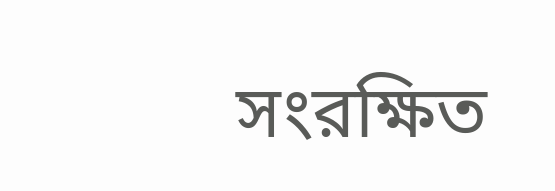সংরক্ষিত